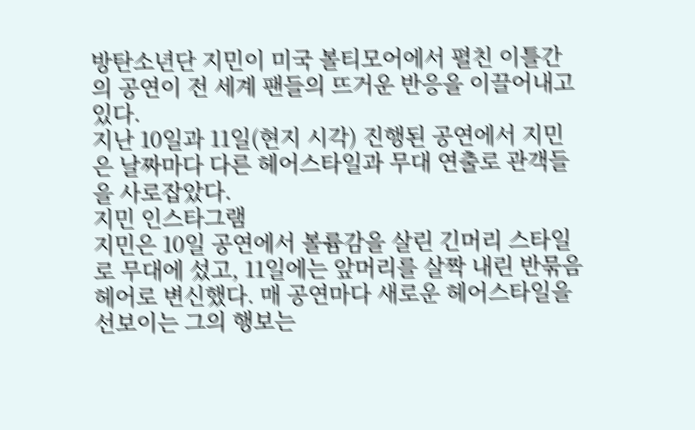방탄소년단 지민이 미국 볼티모어에서 펼친 이틀간의 공연이 전 세계 팬들의 뜨거운 반응을 이끌어내고 있다.
지난 10일과 11일(현지 시각) 진행된 공연에서 지민은 날짜마다 다른 헤어스타일과 무대 연출로 관객들을 사로잡았다.
지민 인스타그램
지민은 10일 공연에서 볼륨감을 살린 긴머리 스타일로 무대에 섰고, 11일에는 앞머리를 살짝 내린 반묶음 헤어로 변신했다. 매 공연마다 새로운 헤어스타일을 선보이는 그의 행보는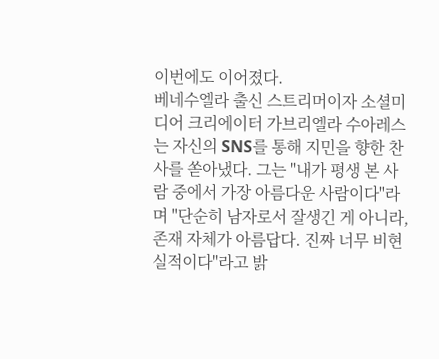이번에도 이어졌다.
베네수엘라 출신 스트리머이자 소셜미디어 크리에이터 가브리엘라 수아레스는 자신의 SNS를 통해 지민을 향한 찬사를 쏟아냈다. 그는 "내가 평생 본 사람 중에서 가장 아름다운 사람이다"라며 "단순히 남자로서 잘생긴 게 아니라, 존재 자체가 아름답다. 진짜 너무 비현실적이다"라고 밝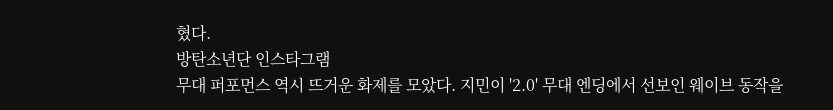혔다.
방탄소년단 인스타그램
무대 퍼포먼스 역시 뜨거운 화제를 모았다. 지민이 '2.0' 무대 엔딩에서 선보인 웨이브 동작을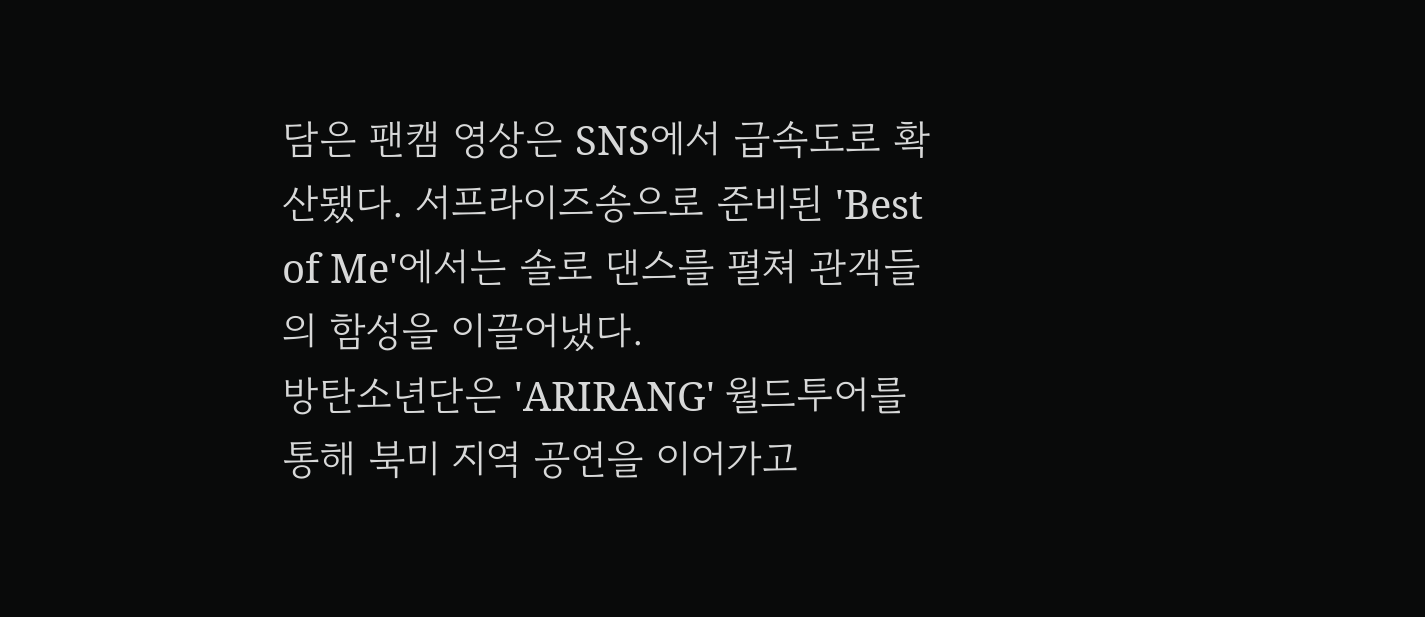담은 팬캠 영상은 SNS에서 급속도로 확산됐다. 서프라이즈송으로 준비된 'Best of Me'에서는 솔로 댄스를 펼쳐 관객들의 함성을 이끌어냈다.
방탄소년단은 'ARIRANG' 월드투어를 통해 북미 지역 공연을 이어가고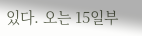있다. 오는 15일부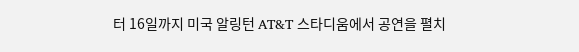터 16일까지 미국 알링턴 AT&T 스타디움에서 공연을 펼치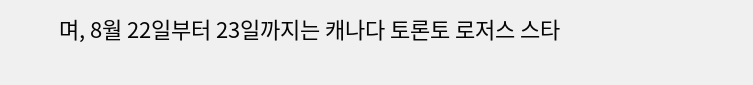며, 8월 22일부터 23일까지는 캐나다 토론토 로저스 스타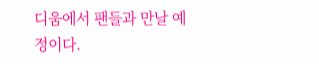디움에서 팬들과 만날 예정이다.